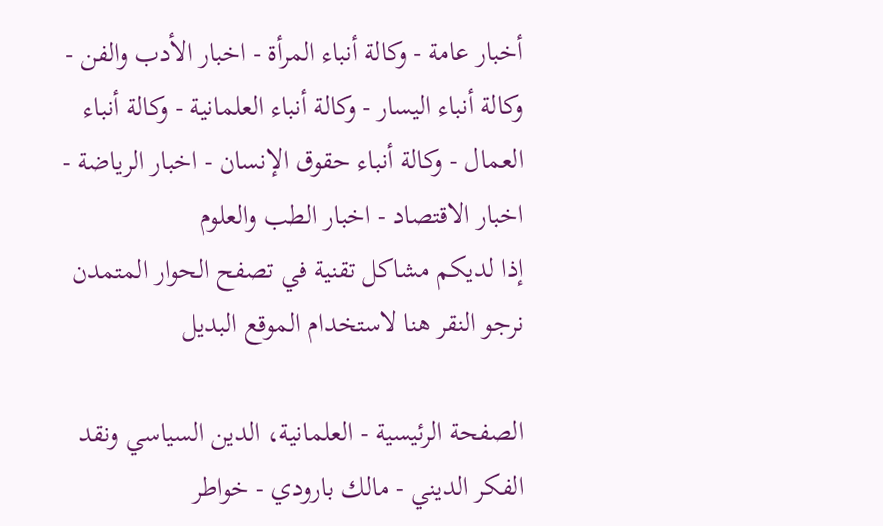أخبار عامة - وكالة أنباء المرأة - اخبار الأدب والفن - وكالة أنباء اليسار - وكالة أنباء العلمانية - وكالة أنباء العمال - وكالة أنباء حقوق الإنسان - اخبار الرياضة - اخبار الاقتصاد - اخبار الطب والعلوم
إذا لديكم مشاكل تقنية في تصفح الحوار المتمدن نرجو النقر هنا لاستخدام الموقع البديل

الصفحة الرئيسية - العلمانية، الدين السياسي ونقد الفكر الديني - مالك بارودي - خواطر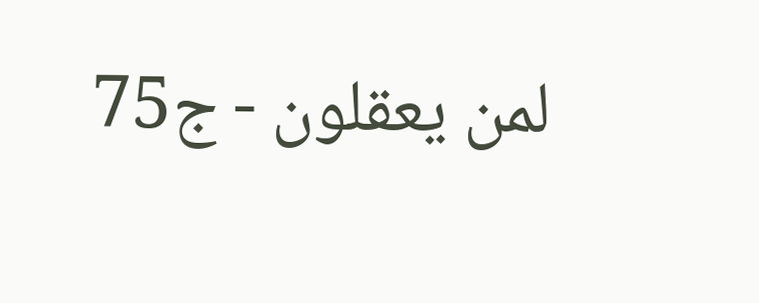لمن يعقلون - ج75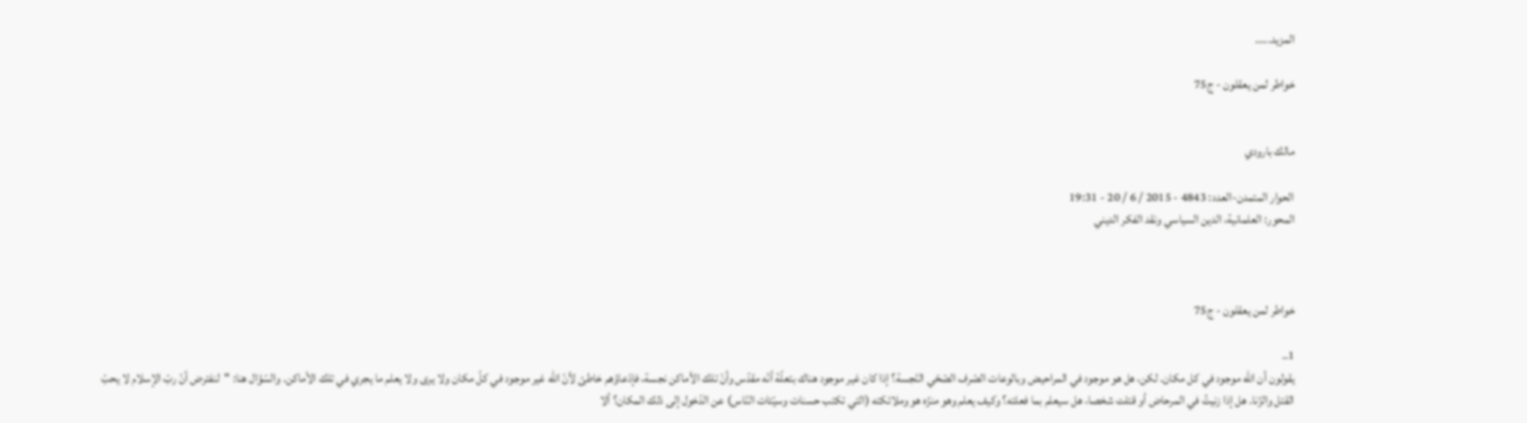المزيد.....

خواطر لمن يعقلون - ج75


مالك بارودي

الحوار المتمدن-العدد: 4843 - 2015 / 6 / 20 - 19:31
المحور: العلمانية، الدين السياسي ونقد الفكر الديني



خواطر لمن يعقلون - ج75

1..
يقولون أن الله موجود في كل مكان. لكن، هل هو موجود في المراحيض وبالوعات الصّرف الصّحّي النّجسة؟ إذا كان غير موجود هناك بتعلّة أنّه مقدّس وأنّ تلك الأماكن نجسة، فإدّعاؤهم خاطئ لأنّ الله غير موجود في كلّ مكان ولا يرى ولا يعلم ما يجري في تلك الأماكن. والسّؤال هنا: "لنفترض أنّ ربّ الإسلام لا يحبّ القتل والزّنا. هل إذا زنيتُ في المرحاض أو قتلت شخصا، هل سيعلم بما فعلته؟ وكيف يعلم وهو منزّه هو وملائكته (التي تكتب حسنات وسيّئات النّاس) عن الدّخول إلى ذلك المكان؟ ألا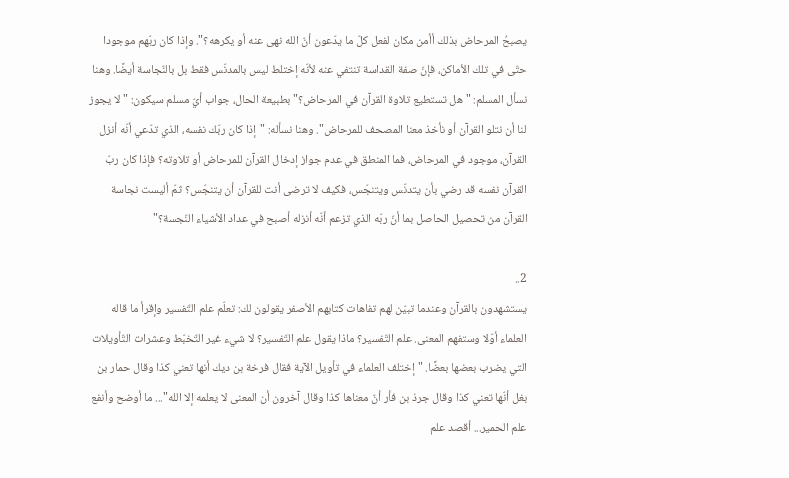يصبحُ المرحاض بذلك أأمن مكان لفعل كلّ ما يدّعون أنّ الله نهى عنه أو يكرهه؟". وإذا كان ربّهم موجودا حتّى في تلك الأماكن، فإنّ صفة القداسة تنتفي عنه لأنّه إختلط ليس بالمدنّس فقط بل بالنّجاسة أيضًا. وهنا نسأل المسلم: "هل تستطيع تلاوة القرآن في المرحاض؟" بطبيعة الحال، جواب أيّ مسلم سيكون: "لا يجوز لنا أن نتلو القرآن أو نأخذ معنا المصحف للمرحاض". وهنا نسأله: "إذا كان ربّك نفسه، الذي تدّعي أنّه أنزل القرآن، موجود في المرحاض، فما المنطق في عدم جواز إدخال القرآن للمرحاض أو تلاوته؟ فإذا كان ربّ القرآن نفسه قد رضي بأن يتدنّس ويتنجّس، فكيف لا ترضى أنت للقرآن أن يتنجّس؟ ثمّ أليست نجاسة القرآن من تحصيل الحاصل بما أنّ ربّه الذي تزعم أنّه أنزله أصبح في عداد الأشياء النّجسة؟"

2..
يستشهدون بالقرآن وعندما تبيّن لهم تفاهات كتابهم الأصفر يقولون لك: تعلّم علم التّفسير وإقرأ ما قاله العلماء أوّلا وستفهم المعنى. علم التّفسير؟ ماذا يقول علم التّفسير؟ لا شيء غير التّخبّط وعشرات التّأويلات التي يضرب بعضها بعضًا. "إختلف العلماء في تأويل الآية فقال فرخة بن ديك أنها تعني كذا وقال حمار بن بغل أنّها تعني كذا وقال جرذ بن فأر أنّ معناها كذا وقال آخرون أن المعنى لا يعلمه إلا الله"... ما أوضح وأنفع علم الحمير... أقصد علم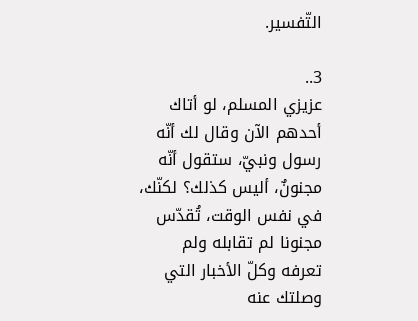التّفسير.

3..
عزيزي المسلم، لو أتاك أحدهم الآن وقال لك أنّه رسول ونبيّ، ستقول أنّه مجنونٌ، أليس كذلك؟ لكنّك، في نفس الوقت، تُقدّس مجنونا لم تقابله ولم تعرفه وكلّ الأخبار التي وصلتك عنه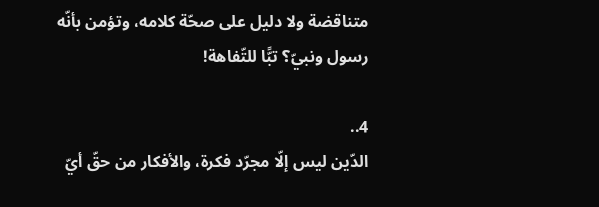متناقضة ولا دليل على صحّة كلامه، وتؤمن بأنّه رسول ونبيّ؟ تبًّا للتّفاهة!

4..
الدّين ليس إلّا مجرّد فكرة، والأفكار من حقّ أيّ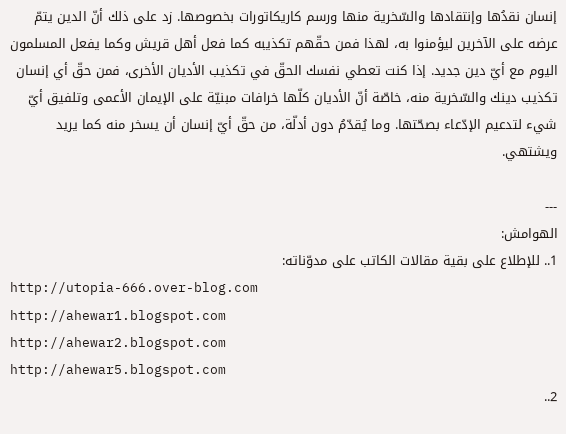إنسان نقدُها وإنتقادها والسّخرية منها ورسم كاريكاتورات بخصوصها. زد على ذلك أنّ الدين يتمّ عرضه على الآخرين ليؤمنوا به، لهذا فمن حقّهم تكذيبه كما فعل أهل قريش وكما يفعل المسلمون اليوم مع أيّ دين جديد. إذا كنت تعطي نفسك الحقّ في تكذيب الأديان الأخرى، فمن حقّ أي إنسان تكذيب دينك والسّخرية منه، خاصّة أنّ الأديان كلّها خرافات مبنيّة على الإيمان الأعمى وتلفيق أيّ شيء لتدعيم الإدّعاء بصحّتها. وما يُقدّمُ دون أدلّة، من حقّ أيّ إنسان أن يسخر منه كما يريد ويشتهي.

---
الهوامش:
1.. للإطلاع على بقية مقالات الكاتب على مدوّناته:
http://utopia-666.over-blog.com
http://ahewar1.blogspot.com
http://ahewar2.blogspot.com
http://ahewar5.blogspot.com
2..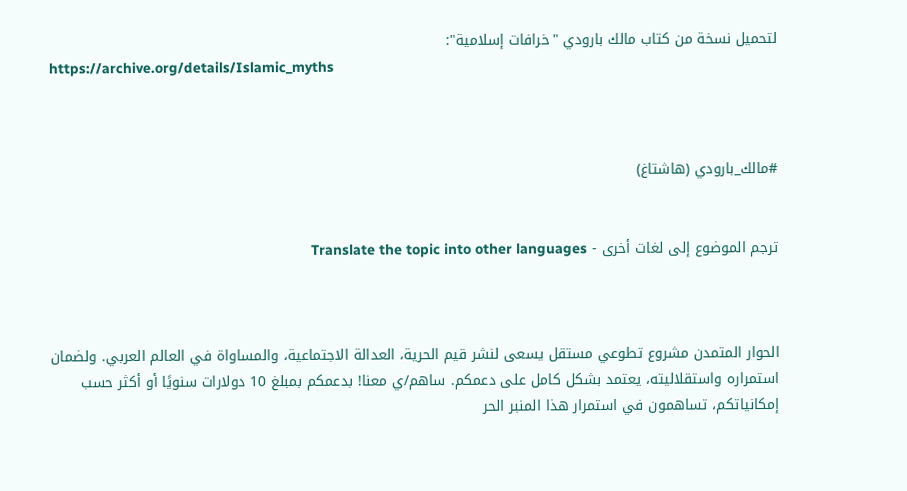لتحميل نسخة من كتاب مالك بارودي "خرافات إسلامية":
https://archive.org/details/Islamic_myths



#مالك_بارودي (هاشتاغ)


ترجم الموضوع إلى لغات أخرى - Translate the topic into other languages



الحوار المتمدن مشروع تطوعي مستقل يسعى لنشر قيم الحرية، العدالة الاجتماعية، والمساواة في العالم العربي. ولضمان استمراره واستقلاليته، يعتمد بشكل كامل على دعمكم. ساهم/ي معنا! بدعمكم بمبلغ 10 دولارات سنويًا أو أكثر حسب إمكانياتكم، تساهمون في استمرار هذا المنبر الحر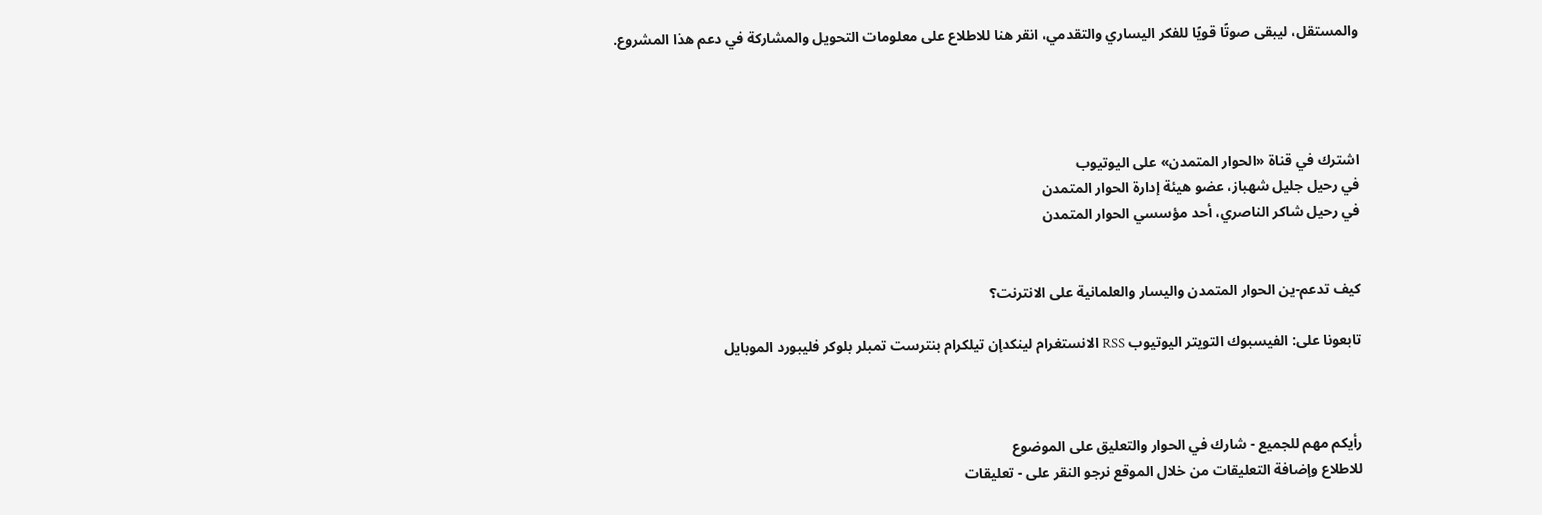والمستقل، ليبقى صوتًا قويًا للفكر اليساري والتقدمي، انقر هنا للاطلاع على معلومات التحويل والمشاركة في دعم هذا المشروع.




اشترك في قناة «الحوار المتمدن» على اليوتيوب
في رحيل جليل شهباز، عضو هيئة إدارة الحوار المتمدن
في رحيل شاكر الناصري، أحد مؤسسي الحوار المتمدن


كيف تدعم-ين الحوار المتمدن واليسار والعلمانية على الانترنت؟

تابعونا على: الفيسبوك التويتر اليوتيوب RSS الانستغرام لينكدإن تيلكرام بنترست تمبلر بلوكر فليبورد الموبايل



رأيكم مهم للجميع - شارك في الحوار والتعليق على الموضوع
للاطلاع وإضافة التعليقات من خلال الموقع نرجو النقر على - تعليقات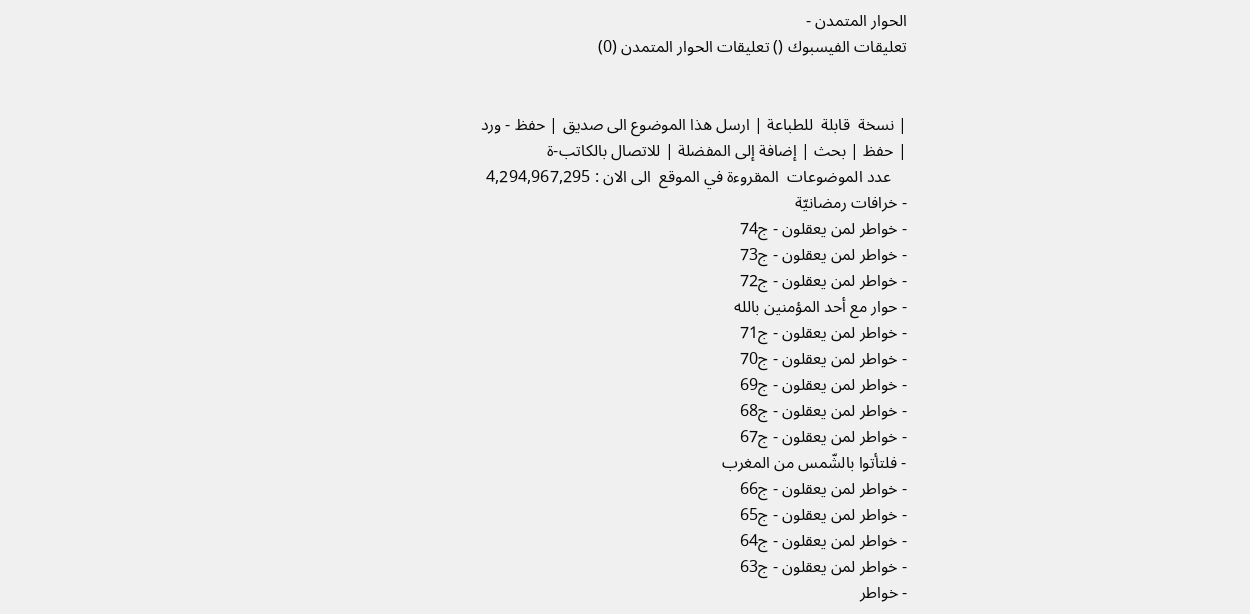الحوار المتمدن -
تعليقات الفيسبوك () تعليقات الحوار المتمدن (0)


| نسخة  قابلة  للطباعة | ارسل هذا الموضوع الى صديق | حفظ - ورد
| حفظ | بحث | إضافة إلى المفضلة | للاتصال بالكاتب-ة
    عدد الموضوعات  المقروءة في الموقع  الى الان : 4,294,967,295
- خرافات رمضانيّة
- خواطر لمن يعقلون - ج74
- خواطر لمن يعقلون - ج73
- خواطر لمن يعقلون - ج72
- حوار مع أحد المؤمنين بالله
- خواطر لمن يعقلون - ج71
- خواطر لمن يعقلون - ج70
- خواطر لمن يعقلون - ج69
- خواطر لمن يعقلون - ج68
- خواطر لمن يعقلون - ج67
- فلتأتوا بالشّمس من المغرب
- خواطر لمن يعقلون - ج66
- خواطر لمن يعقلون - ج65
- خواطر لمن يعقلون - ج64
- خواطر لمن يعقلون - ج63
- خواطر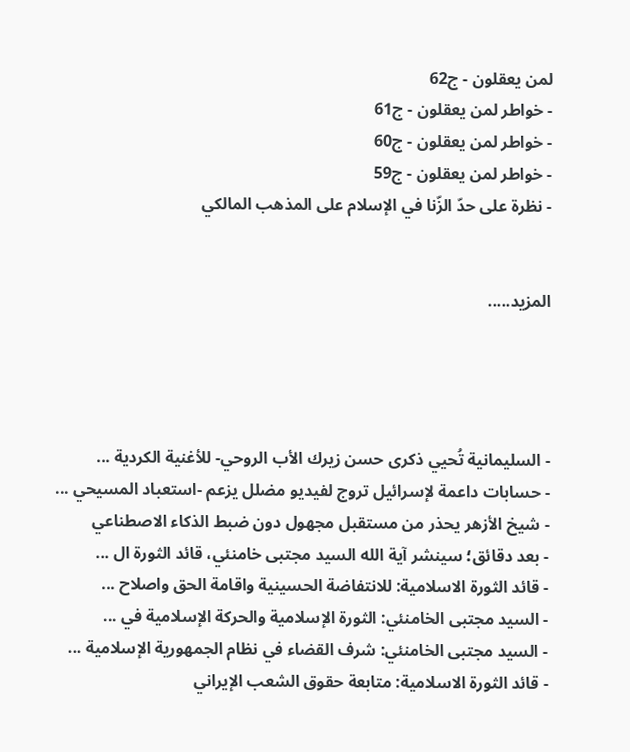لمن يعقلون - ج62
- خواطر لمن يعقلون - ج61
- خواطر لمن يعقلون - ج60
- خواطر لمن يعقلون - ج59
- نظرة على حدّ الزّنا في الإسلام على المذهب المالكي


المزيد.....




- السليمانية تُحيي ذكرى حسن زيرك الأب الروحي- للأغنية الكردية ...
- حسابات داعمة لإسرائيل تروج لفيديو مضلل يزعم -استعباد المسيحي ...
- شيخ الأزهر يحذر من مستقبل مجهول دون ضبط الذكاء الاصطناعي
- بعد دقائق؛ سينشر آية الله السيد مجتبى خامنئي، قائد الثورة ال ...
- قائد الثورة الاسلامية: للانتفاضة الحسينية واقامة الحق واصلاح ...
- السيد مجتبى الخامنئي: الثورة الإسلامية والحركة الإسلامية في ...
- السيد مجتبى الخامنئي: شرف القضاء في نظام الجمهورية الإسلامية ...
- قائد الثورة الاسلامية: متابعة حقوق الشعب الإيراني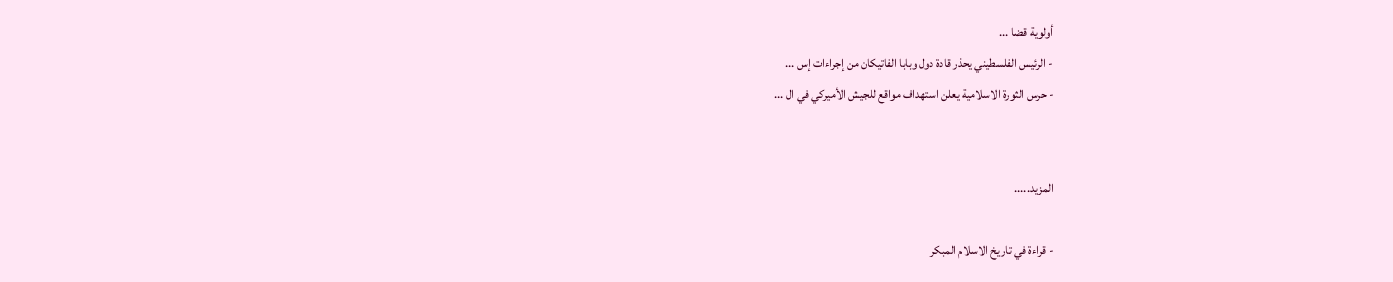أولوية قضا ...
- الرئيس الفلسطيني يحذر قادة دول وبابا الفاتيكان من إجراءات إس ...
- حرس الثورة الاسلامية يعلن استهداف مواقع للجيش الأميركي في ال ...


المزيد.....

- قراءة في تاريخ الاسلام المبكر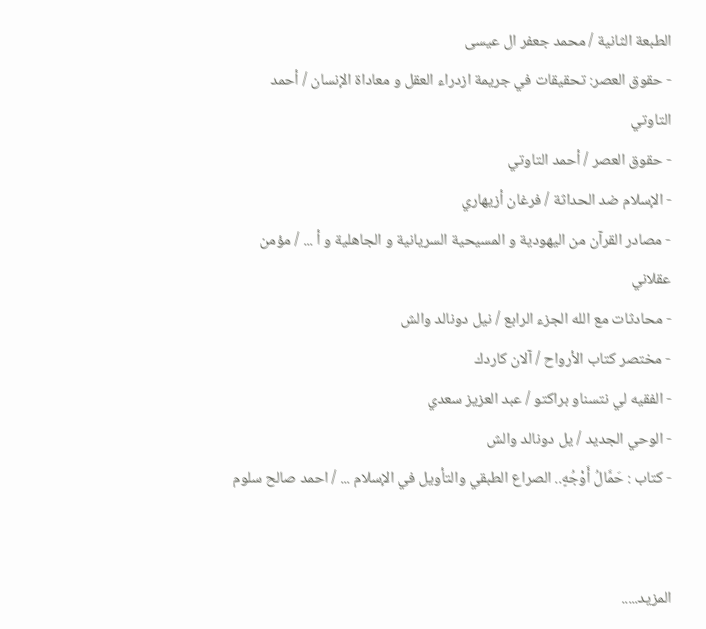الطبعة الثانية / محمد جعفر ال عيسى
- حقوق العصر: تحقيقات في جريمة ازدراء العقل و معاداة الإنسان / أحمد التاوتي
- حقوق العصر / أحمد التاوتي
- الإسلام ضد الحداثة / فرغان أزيهاري
- مصادر القرآن من اليهودية و المسيحية السريانية و الجاهلية و أ ... / مؤمن عقلاني
- محادثات مع الله الجزء الرابع / نيل دونالد والش
- مختصر كتاب الأرواح / آلان كاردك
- الفقيه لي نتسناو براكتو / عبد العزيز سعدي
- الوحي الجديد / يل دونالد والش
- كتاب : حَمَّالُ أَوْجُهٍ.. الصراع الطبقي والتأويل في الإسلام ... / احمد صالح سلوم


المزيد.....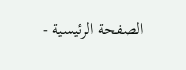الصفحة الرئيسية -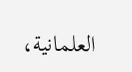العلمانية،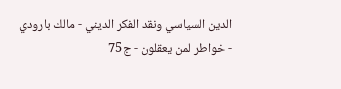الدين السياسي ونقد الفكر الديني - مالك بارودي - خواطر لمن يعقلون - ج75